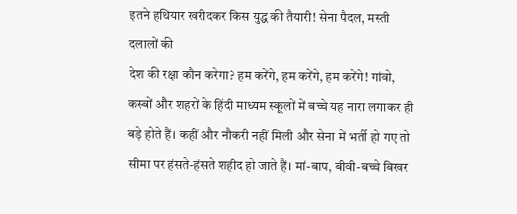इतने हथियार खरीदकर किस युद्ध की तैयारी! सेना पैदल, मस्ती दलालों की
देश की रक्षा कौन करेगा? हम करेंगे, हम करेंगे, हम करेंगे! गांवो, कस्बों और शहरों के हिंदी माध्यम स्कूलों में बच्चे यह नारा लगाकर ही बड़े होते हैं। कहीं और नौकरी नहीं मिली और सेना में भर्ती हो गए तो सीमा पर हंसते-हंसते शहीद हो जाते हैं। मां-बाप, बीवी-बच्चे बिखर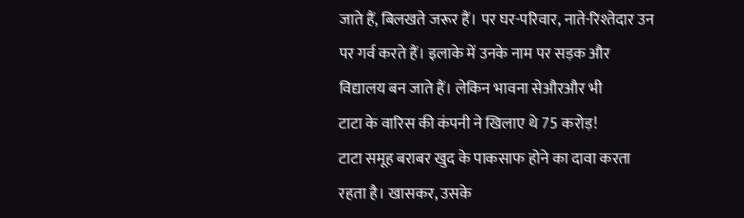जाते हैं, बिलखते जरूर हैं। पर घर-परिवार, नाते-रिश्तेदार उन पर गर्व करते हैं। इलाके में उनके नाम पर सड़क और विद्यालय बन जाते हैं। लेकिन भावना सेऔरऔर भी
टाटा के वारिस की कंपनी ने खिलाए थे 75 करोड़!
टाटा समूह बराबर खुद के पाकसाफ होने का दावा करता रहता है। खासकर, उसके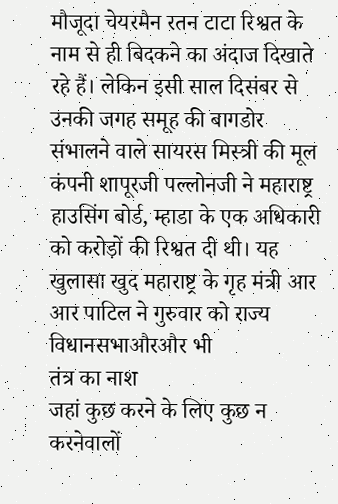मौजूदा चेयरमैन रतन टाटा रिश्वत के नाम से ही बिदकने का अंदाज दिखाते रहे हैं। लेकिन इसी साल दिसंबर से उनकी जगह समूह की बागडोर संभालने वाले सायरस मिस्त्री की मूल कंपनी शापूरजी पल्लोनजी ने महाराष्ट्र हाउसिंग बोर्ड, म्हाडा के एक अधिकारी को करोड़ों की रिश्वत दी थी। यह खुलासा खुद महाराष्ट्र के गृह मंत्री आर आर पाटिल ने गुरुवार को राज्य विधानसभाऔरऔर भी
तंत्र का नाश
जहां कुछ करने के लिए कुछ न करनेवालों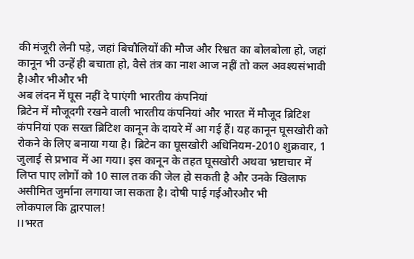की मंजूरी लेनी पड़े, जहां बिचौलियों की मौज और रिश्वत का बोलबोला हो, जहां कानून भी उन्हें ही बचाता हो, वैसे तंत्र का नाश आज नहीं तो कल अवश्यसंभावी है।और भीऔर भी
अब लंदन में घूस नहीं दे पाएंगी भारतीय कंपनियां
ब्रिटेन में मौजूदगी रखने वाली भारतीय कंपनियां और भारत में मौजूद ब्रिटिश कंपनियां एक सख्त ब्रिटिश कानून के दायरे में आ गई हैं। यह कानून घूसखोरी को रोकने के लिए बनाया गया है। ब्रिटेन का घूसखोरी अधिनियम-2010 शुक्रवार, 1 जुलाई से प्रभाव में आ गया। इस कानून के तहत घूसखोरी अथवा भ्रष्टाचार में लिप्त पाए लोगों को 10 साल तक की जेल हो सकती है और उनके खिलाफ असीमित जुर्माना लगाया जा सकता है। दोषी पाई गईऔरऔर भी
लोकपाल कि द्वारपाल!
।।भरत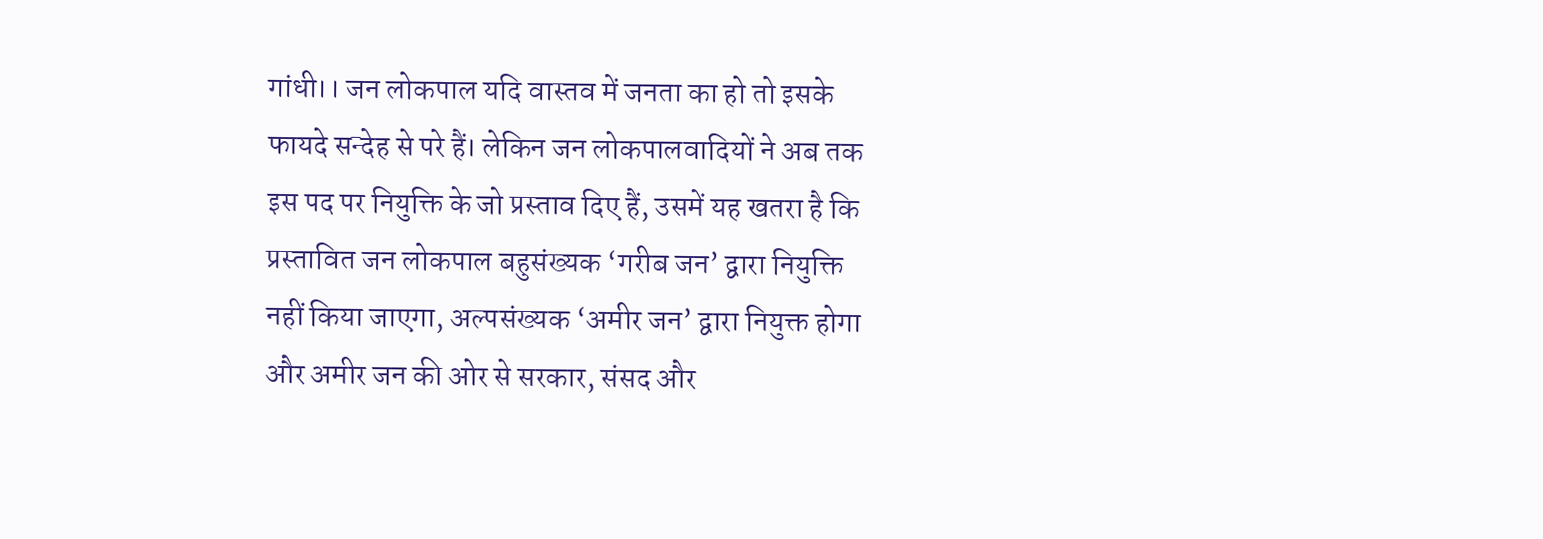गांधी।। जन लोकपाल यदि वास्तव में जनता का हो तो इसके फायदे सन्देह से परे हैं। लेकिन जन लोकपालवादियों ने अब तक इस पद पर नियुक्ति के जो प्रस्ताव दिए हैं, उसमें यह खतरा है कि प्रस्तावित जन लोकपाल बहुसंख्यक ‘गरीब जन’ द्वारा नियुक्ति नहीं किया जाएगा, अल्पसंख्यक ‘अमीर जन’ द्वारा नियुक्त होगा और अमीर जन की ओर से सरकार, संसद और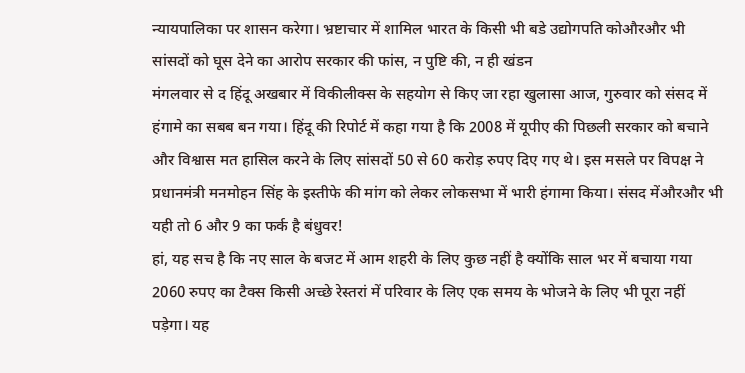न्यायपालिका पर शासन करेगा। भ्रष्टाचार में शामिल भारत के किसी भी बडे उद्योगपति कोऔरऔर भी
सांसदों को घूस देने का आरोप सरकार की फांस, न पुष्टि की, न ही खंडन
मंगलवार से द हिंदू अखबार में विकीलीक्स के सहयोग से किए जा रहा खुलासा आज, गुरुवार को संसद में हंगामे का सबब बन गया। हिंदू की रिपोर्ट में कहा गया है कि 2008 में यूपीए की पिछली सरकार को बचाने और विश्वास मत हासिल करने के लिए सांसदों 50 से 60 करोड़ रुपए दिए गए थे। इस मसले पर विपक्ष ने प्रधानमंत्री मनमोहन सिंह के इस्तीफे की मांग को लेकर लोकसभा में भारी हंगामा किया। संसद मेंऔरऔर भी
यही तो 6 और 9 का फर्क है बंधुवर!
हां, यह सच है कि नए साल के बजट में आम शहरी के लिए कुछ नहीं है क्योंकि साल भर में बचाया गया 2060 रुपए का टैक्स किसी अच्छे रेस्तरां में परिवार के लिए एक समय के भोजने के लिए भी पूरा नहीं पड़ेगा। यह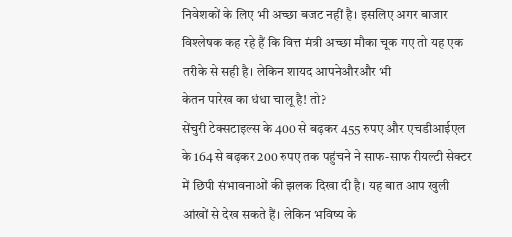निवेशकों के लिए भी अच्छा बजट नहीं है। इसलिए अगर बाजार विश्लेषक कह रहे हैं कि वित्त मंत्री अच्छा मौका चूक गए तो यह एक तरीके से सही है। लेकिन शायद आपनेऔरऔर भी
केतन पारेख का धंधा चालू है! तो?
सेंचुरी टेक्सटाइल्स के 400 से बढ़कर 455 रुपए और एचडीआईएल के 164 से बढ़कर 200 रुपए तक पहुंचने ने साफ-साफ रीयल्टी सेक्टर में छिपी संभावनाओं की झलक दिखा दी है। यह बात आप खुली आंखों से देख सकते हैं। लेकिन भविष्य के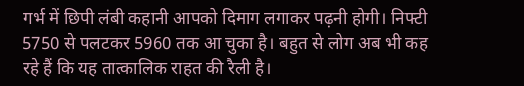गर्भ में छिपी लंबी कहानी आपको दिमाग लगाकर पढ़नी होगी। निफ्टी 5750 से पलटकर 5960 तक आ चुका है। बहुत से लोग अब भी कह रहे हैं कि यह तात्कालिक राहत की रैली है।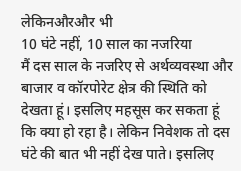लेकिनऔरऔर भी
10 घंटे नहीं, 10 साल का नजरिया
मैं दस साल के नजरिए से अर्थव्यवस्था और बाजार व कॉरपोरेट क्षेत्र की स्थिति को देखता हूं। इसलिए महसूस कर सकता हूं कि क्या हो रहा है। लेकिन निवेशक तो दस घंटे की बात भी नहीं देख पाते। इसलिए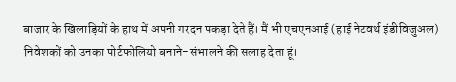बाजार के खिलाड़ियों के हाथ में अपनी गरदन पकड़ा देते हैं। मैं भी एचएनआई (हाई नेटवर्थ इंडीविजुअल) निवेशकों को उनका पोर्टफोलियो बनाने-संभालने की सलाह देता हूं।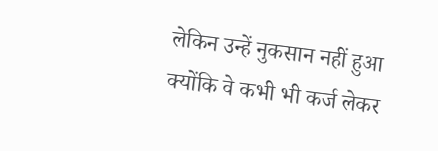लेकिन उन्हें नुकसान नहीं हुआ क्योंकि वे कभी भी कर्ज लेकर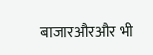बाजारऔरऔर भी